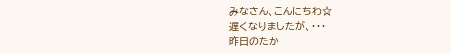みなさん、こんにちわ☆
遅くなりましたが、・・・
昨日のたか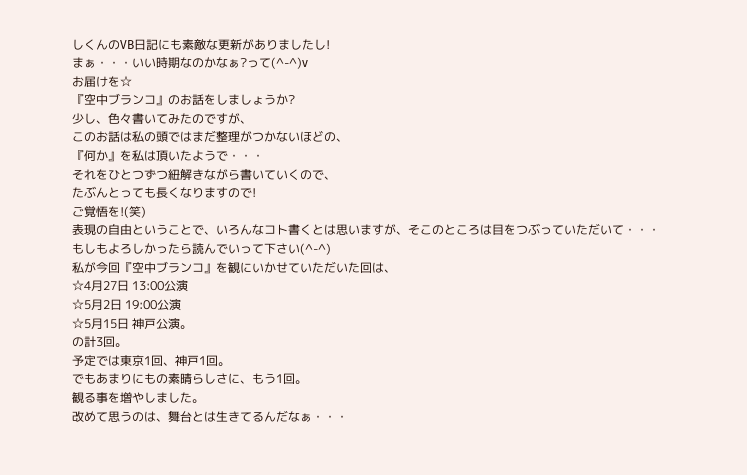しくんのVB日記にも素敵な更新がありましたし!
まぁ・・・いい時期なのかなぁ?って(^-^)v
お届けを☆
『空中ブランコ』のお話をしましょうか?
少し、色々書いてみたのですが、
このお話は私の頭ではまだ整理がつかないほどの、
『何か』を私は頂いたようで・・・
それをひとつずつ紐解きながら書いていくので、
たぶんとっても長くなりますので!
ご覚悟を!(笑)
表現の自由ということで、いろんなコト書くとは思いますが、そこのところは目をつぶっていただいて・・・
もしもよろしかったら読んでいって下さい(^-^)
私が今回『空中ブランコ』を観にいかせていただいた回は、
☆4月27日 13:00公演
☆5月2日 19:00公演
☆5月15日 神戸公演。
の計3回。
予定では東京1回、神戸1回。
でもあまりにもの素晴らしさに、もう1回。
観る事を増やしました。
改めて思うのは、舞台とは生きてるんだなぁ・・・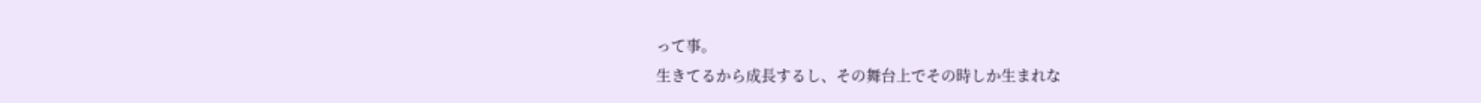って事。
生きてるから成長するし、その舞台上でその時しか生まれな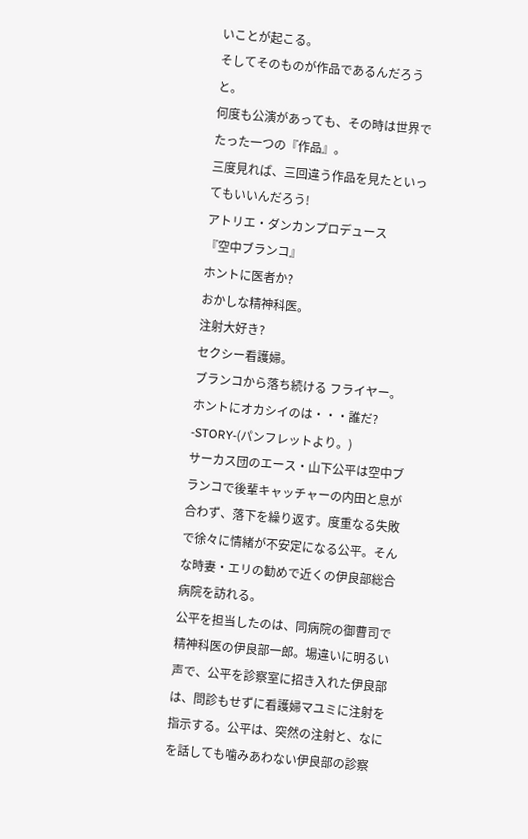いことが起こる。
そしてそのものが作品であるんだろうと。
何度も公演があっても、その時は世界でたった一つの『作品』。
三度見れば、三回違う作品を見たといってもいいんだろう!
アトリエ・ダンカンプロデュース
『空中ブランコ』
ホントに医者か?
おかしな精神科医。
注射大好き?
セクシー看護婦。
ブランコから落ち続ける フライヤー。
ホントにオカシイのは・・・誰だ?
-STORY-(パンフレットより。)
サーカス団のエース・山下公平は空中ブランコで後輩キャッチャーの内田と息が合わず、落下を繰り返す。度重なる失敗で徐々に情緒が不安定になる公平。そんな時妻・エリの勧めで近くの伊良部総合病院を訪れる。
公平を担当したのは、同病院の御曹司で精神科医の伊良部一郎。場違いに明るい声で、公平を診察室に招き入れた伊良部は、問診もせずに看護婦マユミに注射を指示する。公平は、突然の注射と、なにを話しても噛みあわない伊良部の診察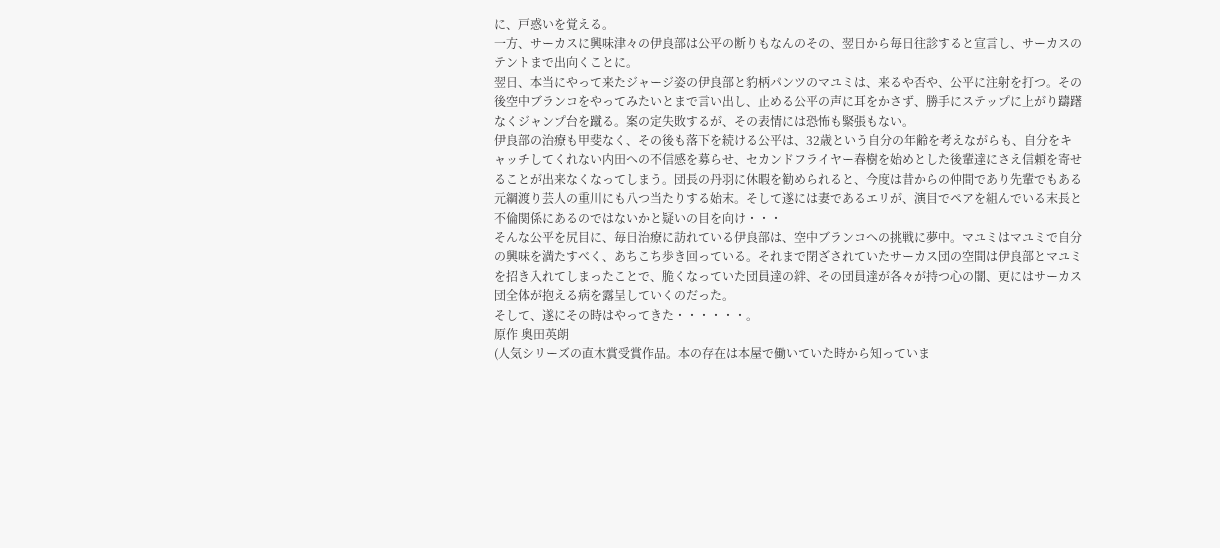に、戸惑いを覚える。
一方、サーカスに興味津々の伊良部は公平の断りもなんのその、翌日から毎日往診すると宣言し、サーカスのテントまで出向くことに。
翌日、本当にやって来たジャージ姿の伊良部と豹柄パンツのマユミは、来るや否や、公平に注射を打つ。その後空中ブランコをやってみたいとまで言い出し、止める公平の声に耳をかさず、勝手にステップに上がり躊躇なくジャンプ台を蹴る。案の定失敗するが、その表情には恐怖も緊張もない。
伊良部の治療も甲斐なく、その後も落下を続ける公平は、32歳という自分の年齢を考えながらも、自分をキャッチしてくれない内田への不信感を募らせ、セカンドフライヤー春樹を始めとした後輩達にさえ信頼を寄せることが出来なくなってしまう。団長の丹羽に休暇を勧められると、今度は昔からの仲間であり先輩でもある元綱渡り芸人の重川にも八つ当たりする始末。そして遂には妻であるエリが、演目でペアを組んでいる末長と不倫関係にあるのではないかと疑いの目を向け・・・
そんな公平を尻目に、毎日治療に訪れている伊良部は、空中ブランコへの挑戦に夢中。マユミはマユミで自分の興味を満たすべく、あちこち歩き回っている。それまで閉ざされていたサーカス団の空間は伊良部とマユミを招き入れてしまったことで、脆くなっていた団員達の絆、その団員達が各々が持つ心の闇、更にはサーカス団全体が抱える病を露呈していくのだった。
そして、遂にその時はやってきた・・・・・・。
原作 奥田英朗
(人気シリーズの直木賞受賞作品。本の存在は本屋で働いていた時から知っていま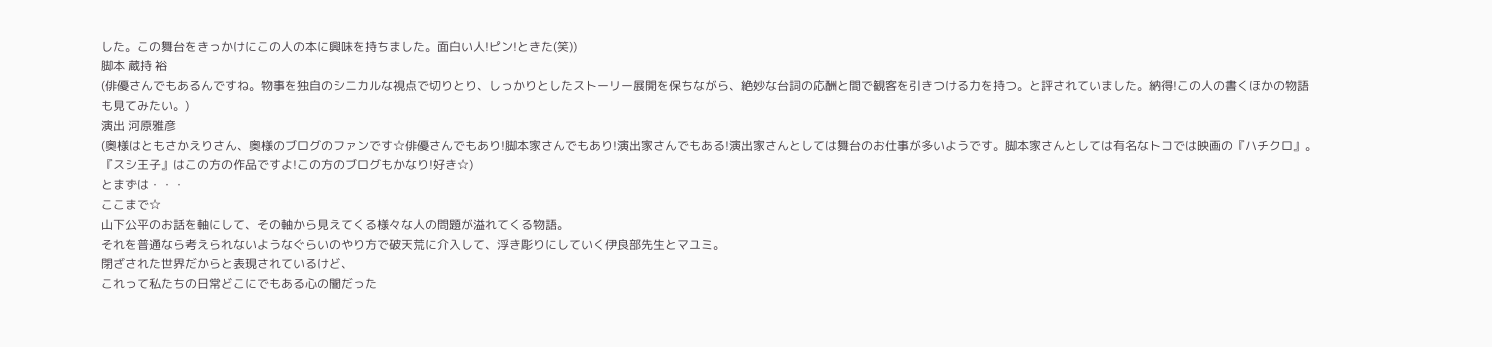した。この舞台をきっかけにこの人の本に興味を持ちました。面白い人!ピン!ときた(笑))
脚本 蔵持 裕
(俳優さんでもあるんですね。物事を独自のシニカルな視点で切りとり、しっかりとしたストーリー展開を保ちながら、絶妙な台詞の応酬と間で観客を引きつける力を持つ。と評されていました。納得!この人の書くほかの物語も見てみたい。)
演出 河原雅彦
(奥様はともさかえりさん、奥様のブログのファンです☆俳優さんでもあり!脚本家さんでもあり!演出家さんでもある!演出家さんとしては舞台のお仕事が多いようです。脚本家さんとしては有名なトコでは映画の『ハチクロ』。『スシ王子』はこの方の作品ですよ!この方のブログもかなり!好き☆)
とまずは・・・
ここまで☆
山下公平のお話を軸にして、その軸から見えてくる様々な人の問題が溢れてくる物語。
それを普通なら考えられないようなぐらいのやり方で破天荒に介入して、浮き彫りにしていく伊良部先生とマユミ。
閉ざされた世界だからと表現されているけど、
これって私たちの日常どこにでもある心の闇だった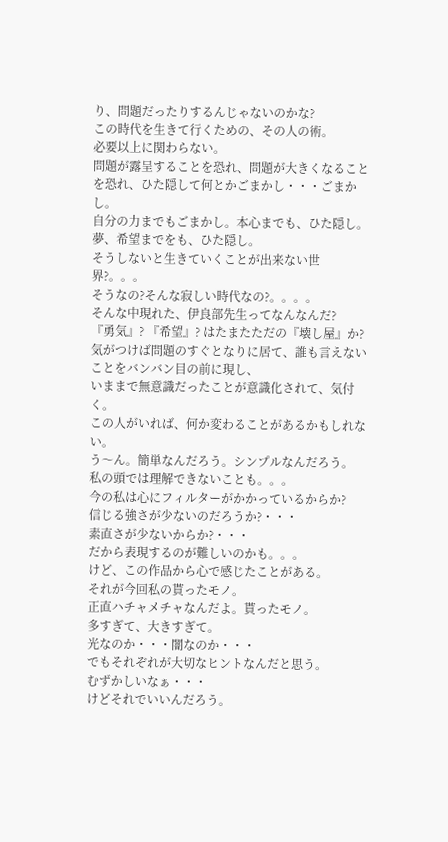り、問題だったりするんじゃないのかな?
この時代を生きて行くための、その人の術。
必要以上に関わらない。
問題が露呈することを恐れ、問題が大きくなることを恐れ、ひた隠して何とかごまかし・・・ごまかし。
自分の力までもごまかし。本心までも、ひた隠し。
夢、希望までをも、ひた隠し。
そうしないと生きていくことが出来ない世界?。。。
そうなの?そんな寂しい時代なの?。。。。
そんな中現れた、伊良部先生ってなんなんだ?
『勇気』? 『希望』? はたまたただの『壊し屋』か?
気がつけば問題のすぐとなりに居て、誰も言えないことをバンバン目の前に現し、
いままで無意識だったことが意識化されて、気付く。
この人がいれば、何か変わることがあるかもしれない。
う〜ん。簡単なんだろう。シンプルなんだろう。
私の頭では理解できないことも。。。
今の私は心にフィルターがかかっているからか?
信じる強さが少ないのだろうか?・・・
素直さが少ないからか?・・・
だから表現するのが難しいのかも。。。
けど、この作品から心で感じたことがある。
それが今回私の貰ったモノ。
正直ハチャメチャなんだよ。貰ったモノ。
多すぎて、大きすぎて。
光なのか・・・闇なのか・・・
でもそれぞれが大切なヒントなんだと思う。
むずかしいなぁ・・・
けどそれでいいんだろう。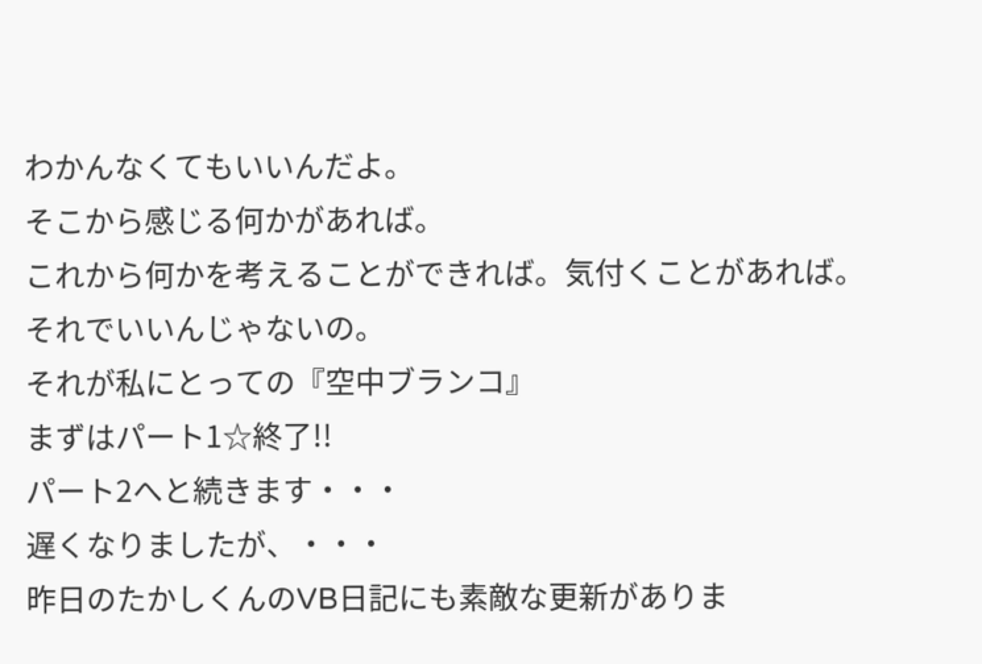わかんなくてもいいんだよ。
そこから感じる何かがあれば。
これから何かを考えることができれば。気付くことがあれば。
それでいいんじゃないの。
それが私にとっての『空中ブランコ』
まずはパート1☆終了!!
パート2へと続きます・・・
遅くなりましたが、・・・
昨日のたかしくんのVB日記にも素敵な更新がありま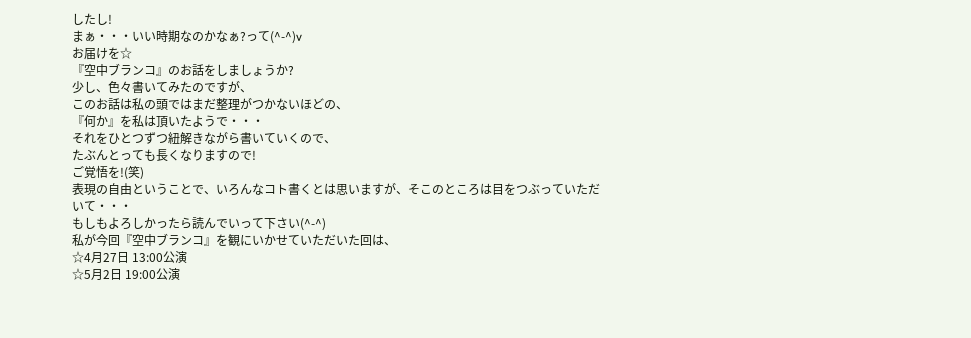したし!
まぁ・・・いい時期なのかなぁ?って(^-^)v
お届けを☆
『空中ブランコ』のお話をしましょうか?
少し、色々書いてみたのですが、
このお話は私の頭ではまだ整理がつかないほどの、
『何か』を私は頂いたようで・・・
それをひとつずつ紐解きながら書いていくので、
たぶんとっても長くなりますので!
ご覚悟を!(笑)
表現の自由ということで、いろんなコト書くとは思いますが、そこのところは目をつぶっていただいて・・・
もしもよろしかったら読んでいって下さい(^-^)
私が今回『空中ブランコ』を観にいかせていただいた回は、
☆4月27日 13:00公演
☆5月2日 19:00公演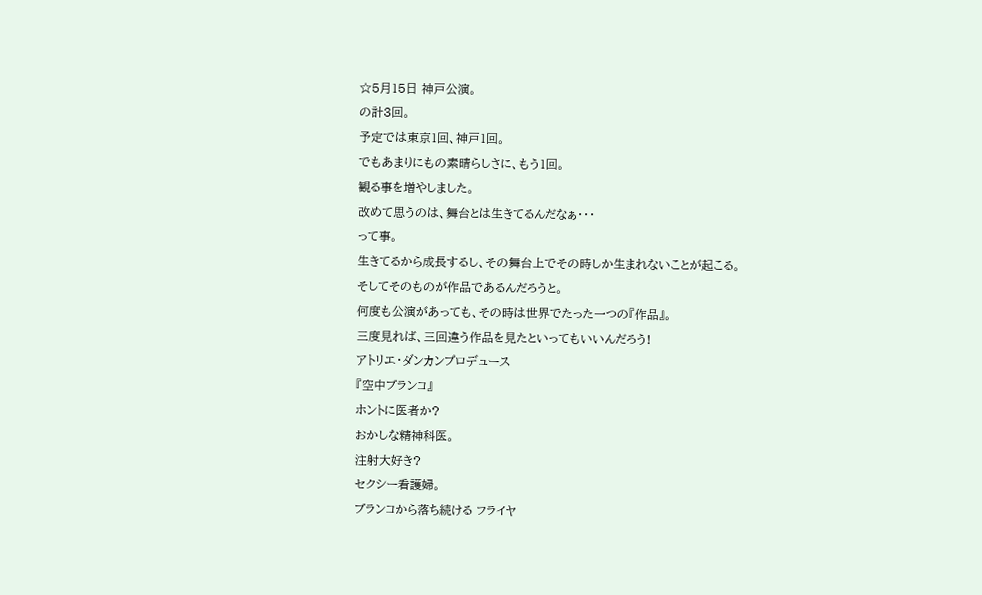☆5月15日 神戸公演。
の計3回。
予定では東京1回、神戸1回。
でもあまりにもの素晴らしさに、もう1回。
観る事を増やしました。
改めて思うのは、舞台とは生きてるんだなぁ・・・
って事。
生きてるから成長するし、その舞台上でその時しか生まれないことが起こる。
そしてそのものが作品であるんだろうと。
何度も公演があっても、その時は世界でたった一つの『作品』。
三度見れば、三回違う作品を見たといってもいいんだろう!
アトリエ・ダンカンプロデュース
『空中ブランコ』
ホントに医者か?
おかしな精神科医。
注射大好き?
セクシー看護婦。
ブランコから落ち続ける フライヤ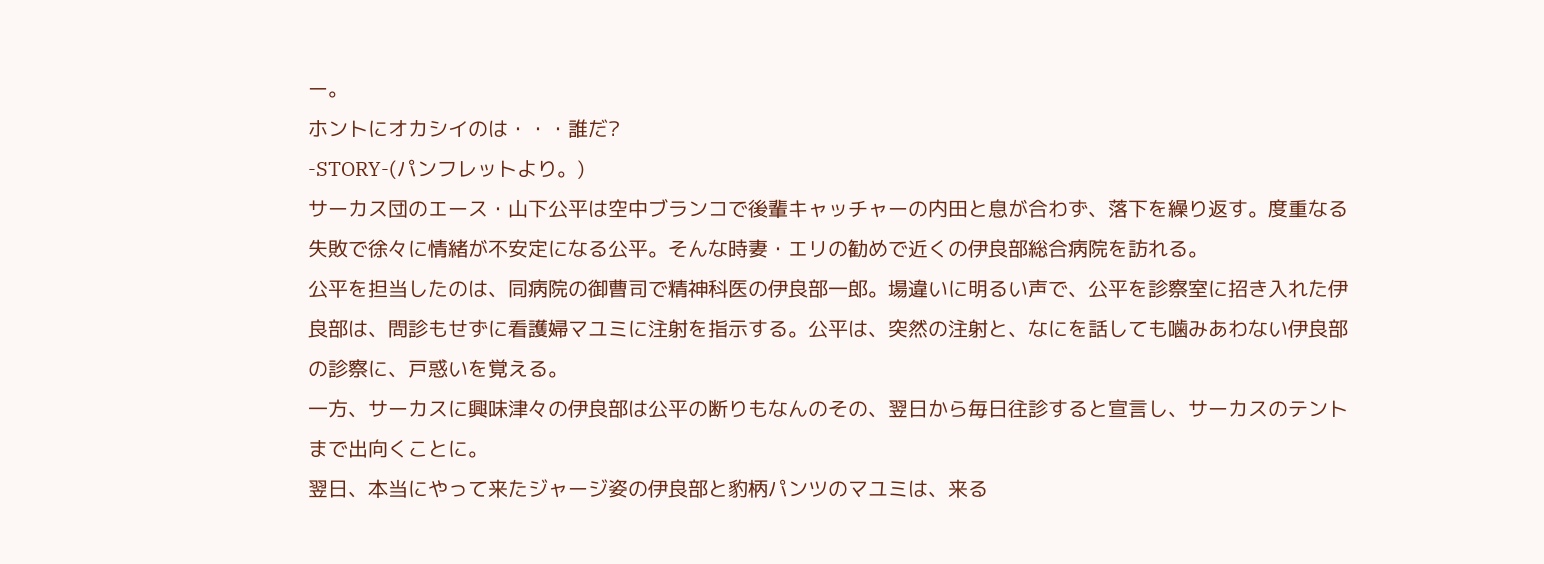ー。
ホントにオカシイのは・・・誰だ?
-STORY-(パンフレットより。)
サーカス団のエース・山下公平は空中ブランコで後輩キャッチャーの内田と息が合わず、落下を繰り返す。度重なる失敗で徐々に情緒が不安定になる公平。そんな時妻・エリの勧めで近くの伊良部総合病院を訪れる。
公平を担当したのは、同病院の御曹司で精神科医の伊良部一郎。場違いに明るい声で、公平を診察室に招き入れた伊良部は、問診もせずに看護婦マユミに注射を指示する。公平は、突然の注射と、なにを話しても噛みあわない伊良部の診察に、戸惑いを覚える。
一方、サーカスに興味津々の伊良部は公平の断りもなんのその、翌日から毎日往診すると宣言し、サーカスのテントまで出向くことに。
翌日、本当にやって来たジャージ姿の伊良部と豹柄パンツのマユミは、来る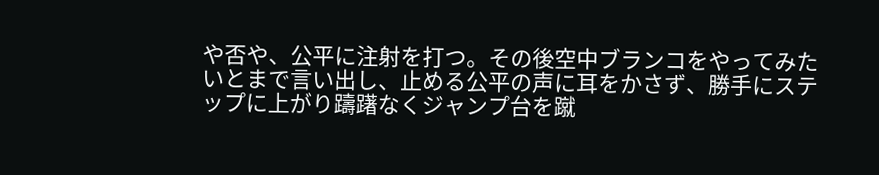や否や、公平に注射を打つ。その後空中ブランコをやってみたいとまで言い出し、止める公平の声に耳をかさず、勝手にステップに上がり躊躇なくジャンプ台を蹴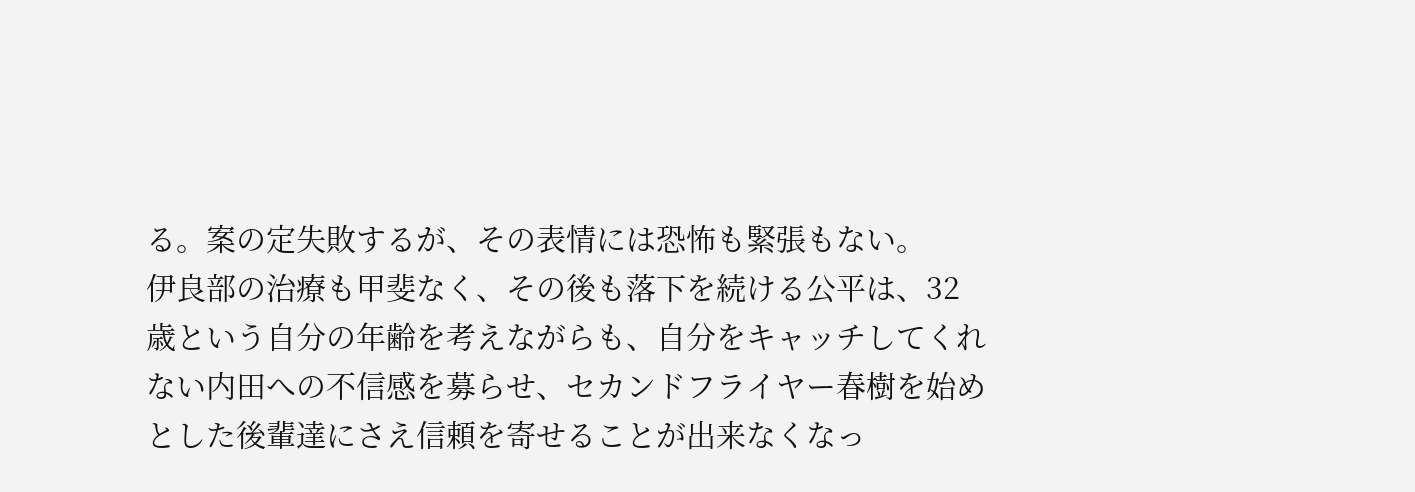る。案の定失敗するが、その表情には恐怖も緊張もない。
伊良部の治療も甲斐なく、その後も落下を続ける公平は、32歳という自分の年齢を考えながらも、自分をキャッチしてくれない内田への不信感を募らせ、セカンドフライヤー春樹を始めとした後輩達にさえ信頼を寄せることが出来なくなっ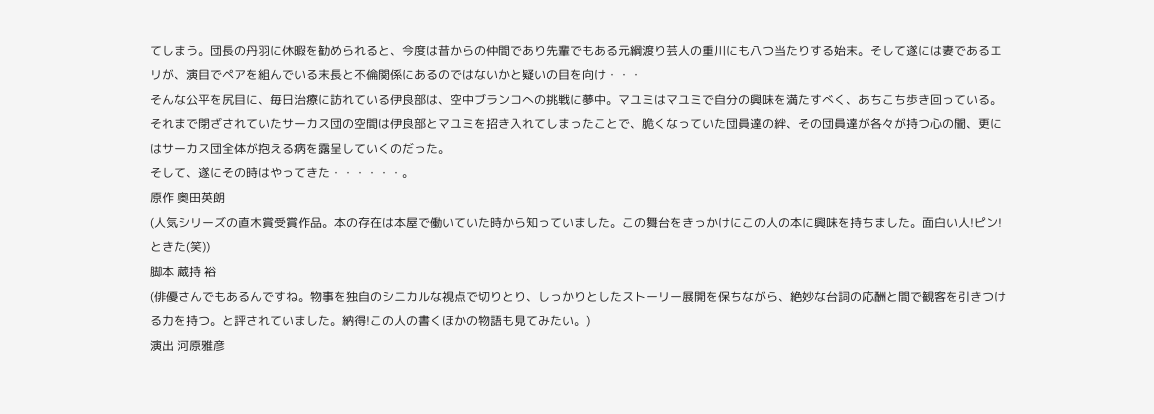てしまう。団長の丹羽に休暇を勧められると、今度は昔からの仲間であり先輩でもある元綱渡り芸人の重川にも八つ当たりする始末。そして遂には妻であるエリが、演目でペアを組んでいる末長と不倫関係にあるのではないかと疑いの目を向け・・・
そんな公平を尻目に、毎日治療に訪れている伊良部は、空中ブランコへの挑戦に夢中。マユミはマユミで自分の興味を満たすべく、あちこち歩き回っている。それまで閉ざされていたサーカス団の空間は伊良部とマユミを招き入れてしまったことで、脆くなっていた団員達の絆、その団員達が各々が持つ心の闇、更にはサーカス団全体が抱える病を露呈していくのだった。
そして、遂にその時はやってきた・・・・・・。
原作 奥田英朗
(人気シリーズの直木賞受賞作品。本の存在は本屋で働いていた時から知っていました。この舞台をきっかけにこの人の本に興味を持ちました。面白い人!ピン!ときた(笑))
脚本 蔵持 裕
(俳優さんでもあるんですね。物事を独自のシニカルな視点で切りとり、しっかりとしたストーリー展開を保ちながら、絶妙な台詞の応酬と間で観客を引きつける力を持つ。と評されていました。納得!この人の書くほかの物語も見てみたい。)
演出 河原雅彦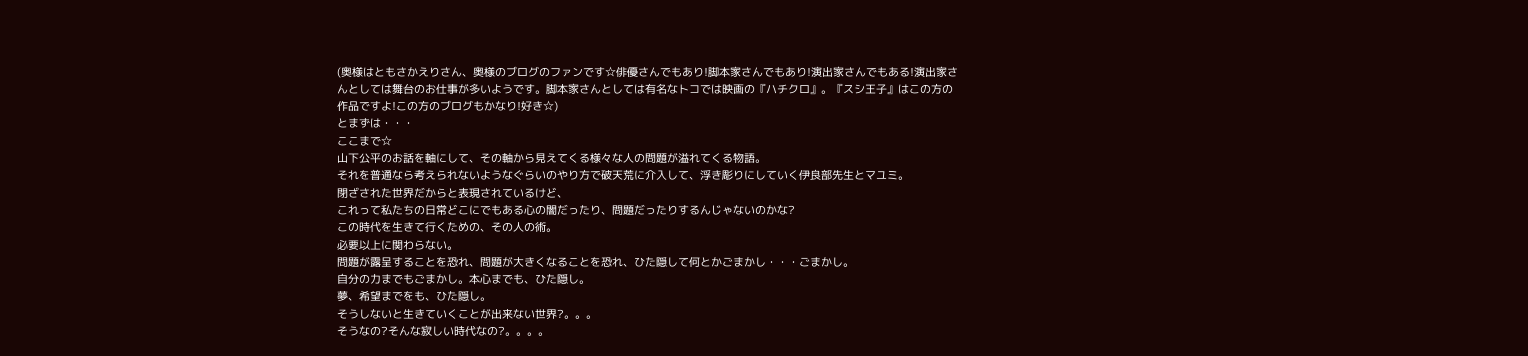(奥様はともさかえりさん、奥様のブログのファンです☆俳優さんでもあり!脚本家さんでもあり!演出家さんでもある!演出家さんとしては舞台のお仕事が多いようです。脚本家さんとしては有名なトコでは映画の『ハチクロ』。『スシ王子』はこの方の作品ですよ!この方のブログもかなり!好き☆)
とまずは・・・
ここまで☆
山下公平のお話を軸にして、その軸から見えてくる様々な人の問題が溢れてくる物語。
それを普通なら考えられないようなぐらいのやり方で破天荒に介入して、浮き彫りにしていく伊良部先生とマユミ。
閉ざされた世界だからと表現されているけど、
これって私たちの日常どこにでもある心の闇だったり、問題だったりするんじゃないのかな?
この時代を生きて行くための、その人の術。
必要以上に関わらない。
問題が露呈することを恐れ、問題が大きくなることを恐れ、ひた隠して何とかごまかし・・・ごまかし。
自分の力までもごまかし。本心までも、ひた隠し。
夢、希望までをも、ひた隠し。
そうしないと生きていくことが出来ない世界?。。。
そうなの?そんな寂しい時代なの?。。。。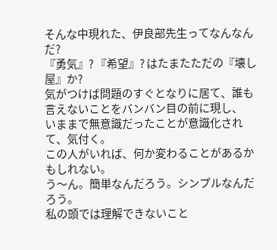そんな中現れた、伊良部先生ってなんなんだ?
『勇気』? 『希望』? はたまたただの『壊し屋』か?
気がつけば問題のすぐとなりに居て、誰も言えないことをバンバン目の前に現し、
いままで無意識だったことが意識化されて、気付く。
この人がいれば、何か変わることがあるかもしれない。
う〜ん。簡単なんだろう。シンプルなんだろう。
私の頭では理解できないこと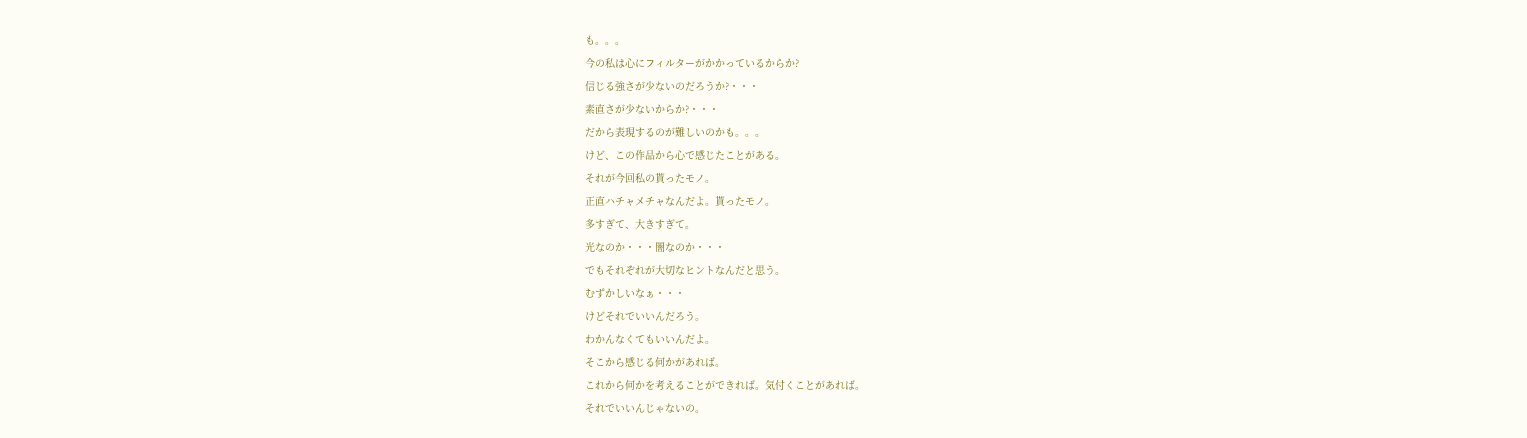も。。。
今の私は心にフィルターがかかっているからか?
信じる強さが少ないのだろうか?・・・
素直さが少ないからか?・・・
だから表現するのが難しいのかも。。。
けど、この作品から心で感じたことがある。
それが今回私の貰ったモノ。
正直ハチャメチャなんだよ。貰ったモノ。
多すぎて、大きすぎて。
光なのか・・・闇なのか・・・
でもそれぞれが大切なヒントなんだと思う。
むずかしいなぁ・・・
けどそれでいいんだろう。
わかんなくてもいいんだよ。
そこから感じる何かがあれば。
これから何かを考えることができれば。気付くことがあれば。
それでいいんじゃないの。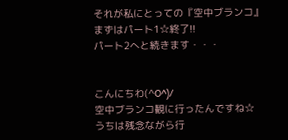それが私にとっての『空中ブランコ』
まずはパート1☆終了!!
パート2へと続きます・・・


こんにちわ(^O^)/
空中ブランコ観に行ったんですね☆
うちは残念ながら行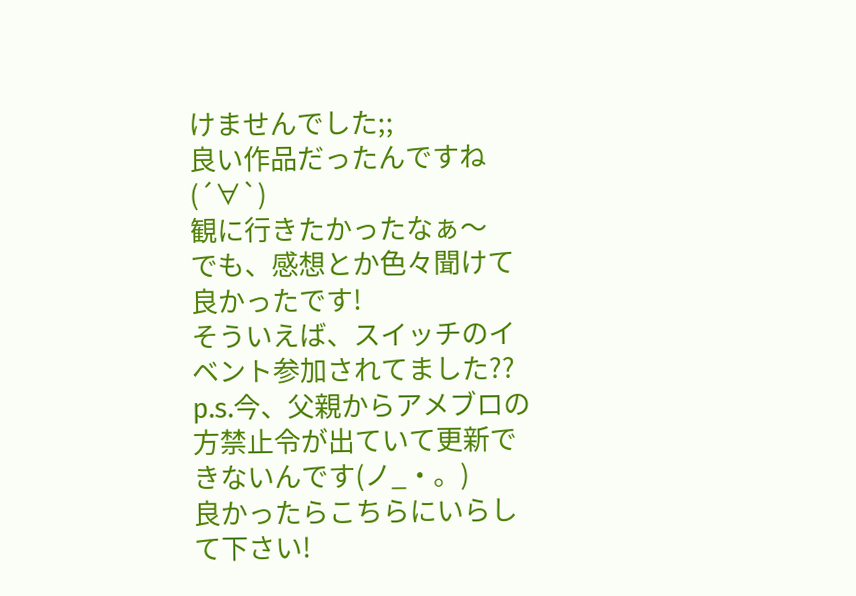けませんでした;;
良い作品だったんですね(´∀`)
観に行きたかったなぁ〜
でも、感想とか色々聞けて良かったです!
そういえば、スイッチのイベント参加されてました??
p.s.今、父親からアメブロの方禁止令が出ていて更新できないんです(ノ_・。)
良かったらこちらにいらして下さい!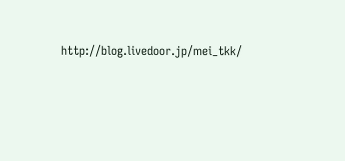http://blog.livedoor.jp/mei_tkk/